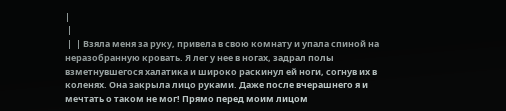|
 |
 |  | Взяла меня за руку, привела в свою комнату и упала спиной на неразобранную кровать. Я лег у нее в ногах, задрал полы взметнувшегося халатика и широко раскинул ей ноги, согнув их в коленях. Она закрыла лицо руками. Даже после вчерашнего я и мечтать о таком не мог! Прямо перед моим лицом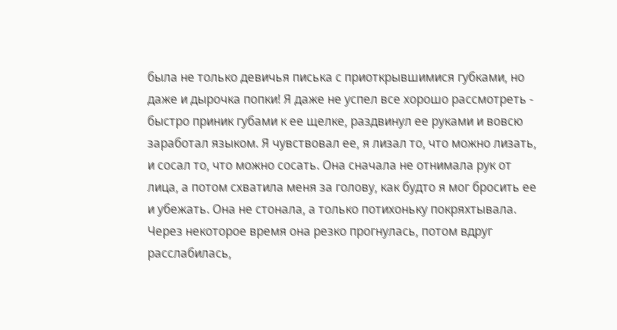была не только девичья писька с приоткрывшимися губками, но даже и дырочка попки! Я даже не успел все хорошо рассмотреть - быстро приник губами к ее щелке, раздвинул ее руками и вовсю заработал языком. Я чувствовал ее, я лизал то, что можно лизать, и сосал то, что можно сосать. Она сначала не отнимала рук от лица, а потом схватила меня за голову, как будто я мог бросить ее и убежать. Она не стонала, а только потихоньку покряхтывала. Через некоторое время она резко прогнулась, потом вдруг расслабилась,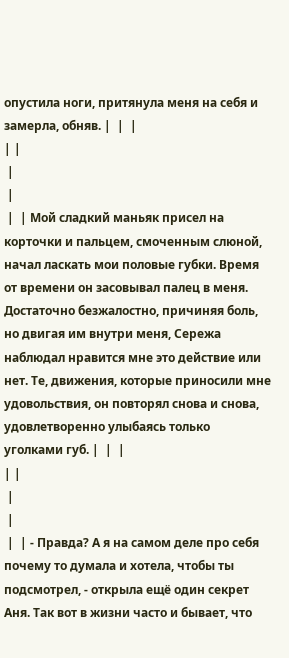опустила ноги, притянула меня на себя и замерла, обняв. |  |  |
| |
 |
 |
 |  | Мой сладкий маньяк присел на корточки и пальцем, смоченным слюной, начал ласкать мои половые губки. Время от времени он засовывал палец в меня. Достаточно безжалостно, причиняя боль, но двигая им внутри меня, Сережа наблюдал нравится мне это действие или нет. Те, движения, которые приносили мне удовольствия, он повторял снова и снова, удовлетворенно улыбаясь только уголками губ. |  |  |
| |
 |
 |
 |  | - Правда? А я на самом деле про себя почему то думала и хотела, чтобы ты подсмотрел, - открыла ещё один секрет Аня. Так вот в жизни часто и бывает, что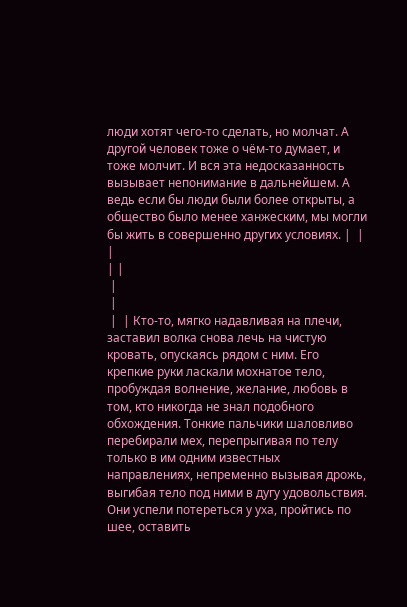люди хотят чего-то сделать, но молчат. А другой человек тоже о чём-то думает, и тоже молчит. И вся эта недосказанность вызывает непонимание в дальнейшем. А ведь если бы люди были более открыты, а общество было менее ханжеским, мы могли бы жить в совершенно других условиях. |  |  |
| |
 |
 |
 |  | Кто-то, мягко надавливая на плечи, заставил волка снова лечь на чистую кровать, опускаясь рядом с ним. Его крепкие руки ласкали мохнатое тело, пробуждая волнение, желание, любовь в том, кто никогда не знал подобного обхождения. Тонкие пальчики шаловливо перебирали мех, перепрыгивая по телу только в им одним известных направлениях, непременно вызывая дрожь, выгибая тело под ними в дугу удовольствия. Они успели потереться у уха, пройтись по шее, оставить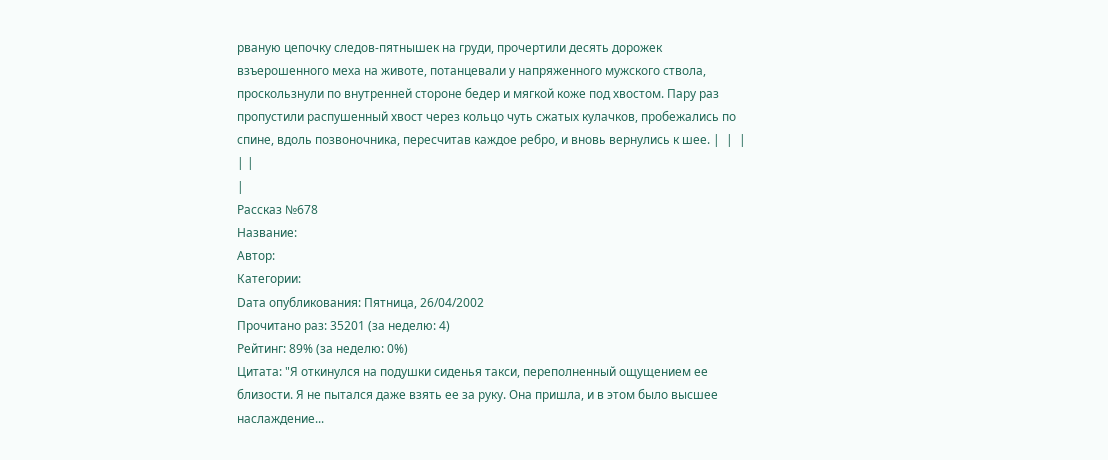рваную цепочку следов-пятнышек на груди, прочертили десять дорожек взъерошенного меха на животе, потанцевали у напряженного мужского ствола, проскользнули по внутренней стороне бедер и мягкой коже под хвостом. Пару раз пропустили распушенный хвост через кольцо чуть сжатых кулачков, пробежались по спине, вдоль позвоночника, пересчитав каждое ребро, и вновь вернулись к шее. |  |  |
| |
|
Рассказ №678
Название:
Автор:
Категории:
Dата опубликования: Пятница, 26/04/2002
Прочитано раз: 35201 (за неделю: 4)
Рейтинг: 89% (за неделю: 0%)
Цитата: "Я откинулся на подушки сиденья такси, переполненный ощущением ее близости. Я не пытался даже взять ее за руку. Она пришла, и в этом было высшее наслаждение...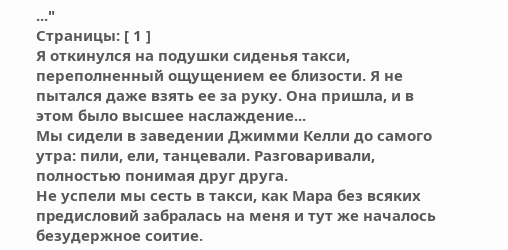..."
Страницы: [ 1 ]
Я откинулся на подушки сиденья такси, переполненный ощущением ее близости. Я не пытался даже взять ее за руку. Она пришла, и в этом было высшее наслаждение...
Мы сидели в заведении Джимми Келли до самого утра: пили, ели, танцевали. Разговаривали, полностью понимая друг друга.
Не успели мы сесть в такси, как Маpа без всяких пpедисловий забpалась на меня и тут же началось безудержное соитие.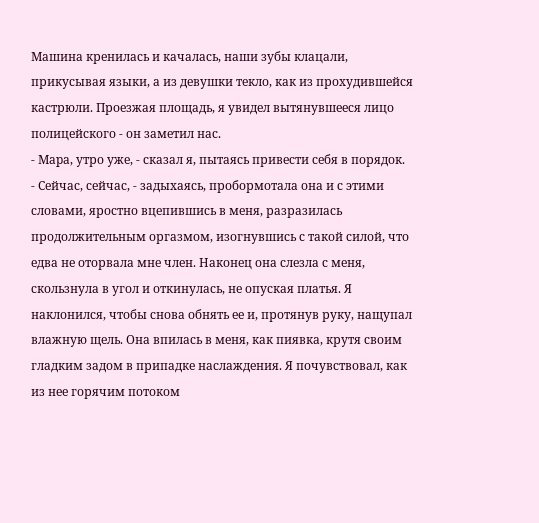Машина кренилась и качалась, наши зубы клацали, прикусывая языки, а из девушки текло, как из прохудившейся кастрюли. Проезжая площадь, я увидел вытянувшееся лицо полицейского - он заметил нас.
- Маpа, утро уже, - сказал я, пытаясь привести себя в порядок.
- Сейчас, сейчас, - задыхаясь, пробормотала она и с этими словами, яростно вцепившись в меня, разразилась продолжительным оргазмом, изогнувшись с такой силой, что едва не оторвала мне член. Наконец она слезла с меня, скользнула в угол и откинулась, не опуская платья. Я наклонился, чтобы снова обнять ее и, протянув руку, нащупал влажную щель. Она впилась в меня, как пиявка, крутя своим гладким задом в припадке наслаждения. Я почувствовал, как из нее горячим потоком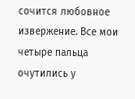сочится любовное извержение. Все мои четыре пальца очутились у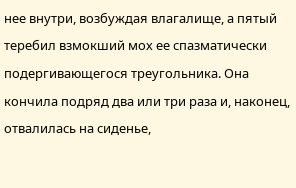нее внутри, возбуждая влагалище, а пятый теребил взмокший мох ее спазматически подергивающегося треугольника. Она кончила подряд два или три раза и, наконец, отвалилась на сиденье,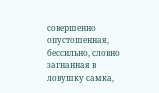совершенно опустошенная, бессильно, словно загнанная в ловушку самка,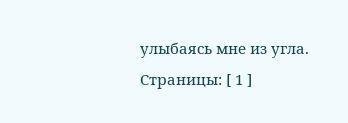улыбаясь мне из угла.
Страницы: [ 1 ]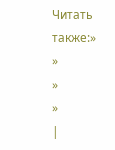Читать также:»
»
»
»
|